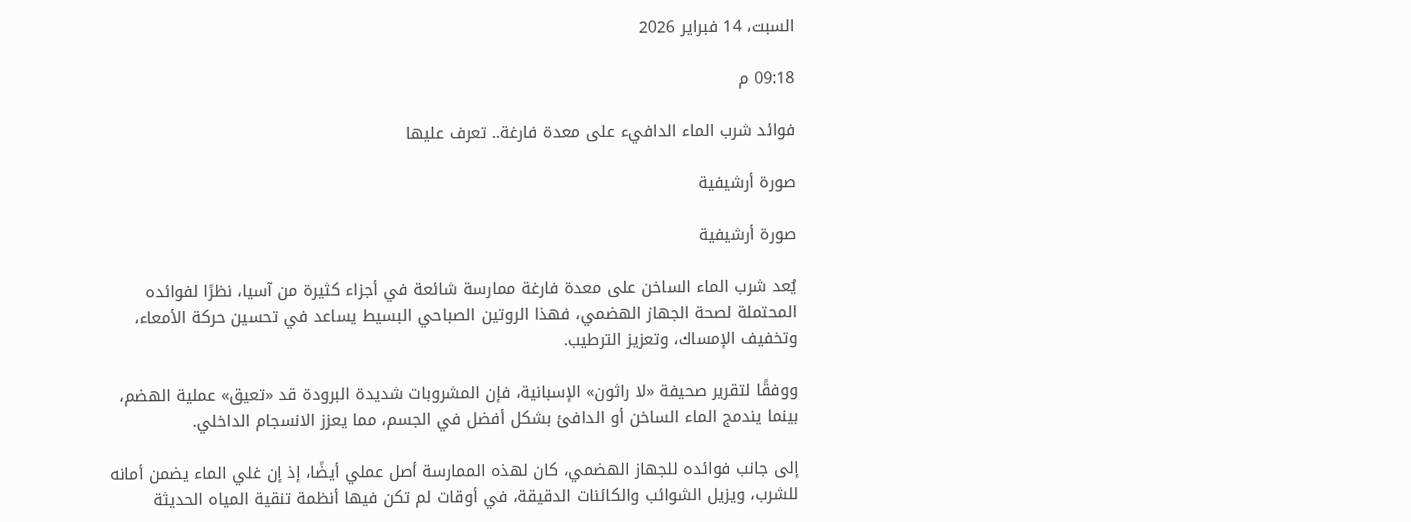السبت، 14 فبراير 2026

09:18 م

فوائد شرب الماء الدافيء على معدة فارغة.. تعرف عليها

صورة أرشيفية

صورة أرشيفية

يُعد شرب الماء الساخن على معدة فارغة ممارسة شائعة في أجزاء كثيرة من آسيا، نظرًا لفوائده المحتملة لصحة الجهاز الهضمي، فهذا الروتين الصباحي البسيط يساعد في تحسين حركة الأمعاء، وتخفيف الإمساك، وتعزيز الترطيب.

ووفقًا لتقرير صحيفة «لا راثون» الإسبانية، فإن المشروبات شديدة البرودة قد «تعيق» عملية الهضم، بينما يندمج الماء الساخن أو الدافئ بشكل أفضل في الجسم، مما يعزز الانسجام الداخلي.

إلى جانب فوائده للجهاز الهضمي، كان لهذه الممارسة أصل عملي أيضًا، إذ إن غلي الماء يضمن أمانه للشرب، ويزيل الشوائب والكائنات الدقيقة، في أوقات لم تكن فيها أنظمة تنقية المياه الحديثة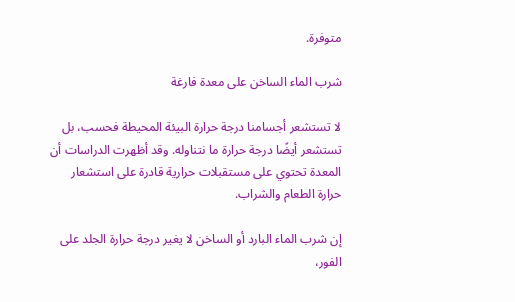متوفرة.

شرب الماء الساخن على معدة فارغة

لا تستشعر أجسامنا درجة حرارة البيئة المحيطة فحسب، بل تستشعر أيضًا درجة حرارة ما نتناوله. وقد أظهرت الدراسات أن المعدة تحتوي على مستقبلات حرارية قادرة على استشعار حرارة الطعام والشراب.

إن شرب الماء البارد أو الساخن لا يغير درجة حرارة الجلد على الفور،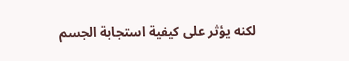لكنه يؤثر على كيفية استجابة الجسم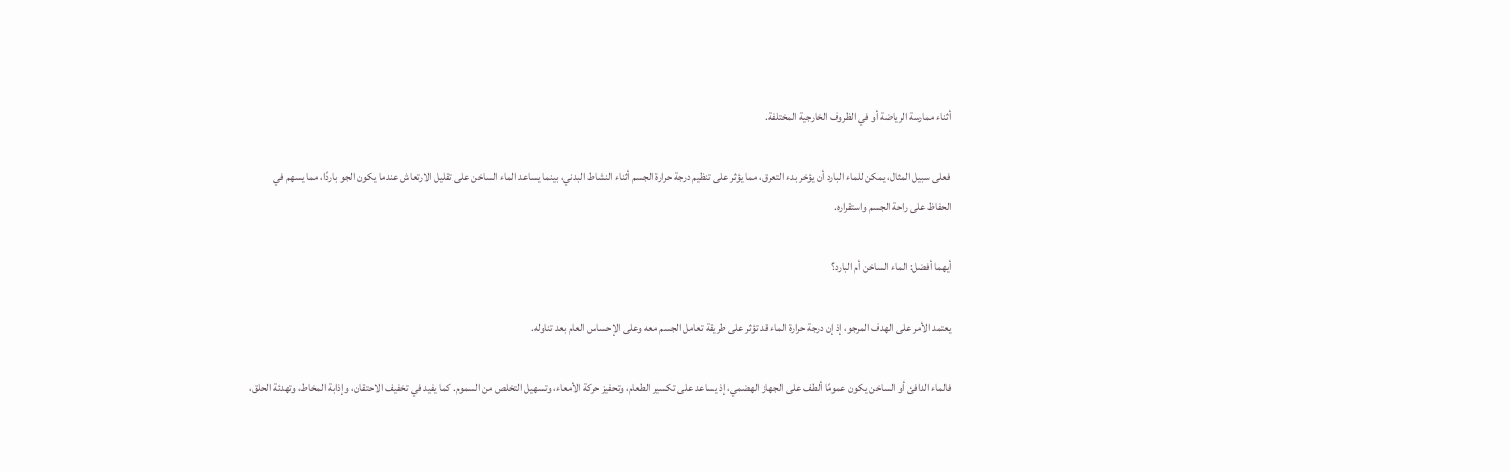أثناء ممارسة الرياضة أو في الظروف الخارجية المختلفة.

فعلى سبيل المثال، يمكن للماء البارد أن يؤخر بدء التعرق، مما يؤثر على تنظيم درجة حرارة الجسم أثناء النشاط البدني، بينما يساعد الماء الساخن على تقليل الارتعاش عندما يكون الجو باردًا، مما يسهم في الحفاظ على راحة الجسم واستقراره.

أيهما أفضل: الماء الساخن أم البارد؟

يعتمد الأمر على الهدف المرجو، إذ إن درجة حرارة الماء قد تؤثر على طريقة تعامل الجسم معه وعلى الإحساس العام بعد تناوله.

فالماء الدافئ أو الساخن يكون عمومًا ألطف على الجهاز الهضمي، إذ يساعد على تكسير الطعام، وتحفيز حركة الأمعاء، وتسهيل التخلص من السموم. كما يفيد في تخفيف الاحتقان، وإذابة المخاط، وتهدئة الحلق،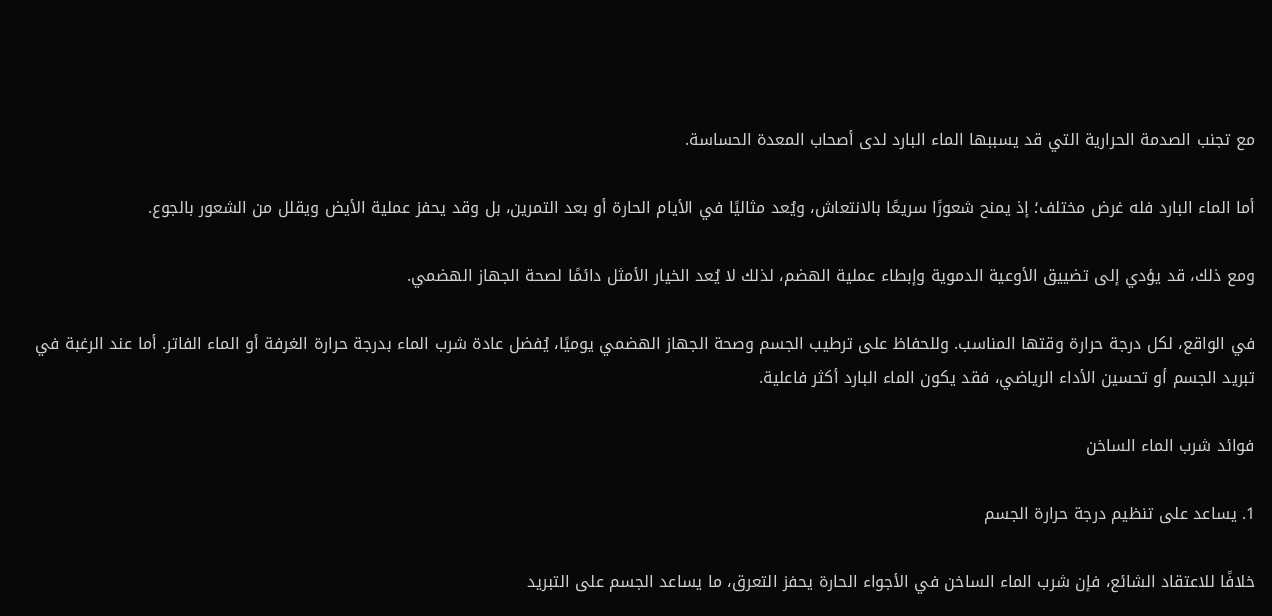مع تجنب الصدمة الحرارية التي قد يسببها الماء البارد لدى أصحاب المعدة الحساسة.

أما الماء البارد فله غرض مختلف؛ إذ يمنح شعورًا سريعًا بالانتعاش، ويُعد مثاليًا في الأيام الحارة أو بعد التمرين، بل وقد يحفز عملية الأيض ويقلل من الشعور بالجوع.

ومع ذلك، قد يؤدي إلى تضييق الأوعية الدموية وإبطاء عملية الهضم، لذلك لا يُعد الخيار الأمثل دائمًا لصحة الجهاز الهضمي.

في الواقع، لكل درجة حرارة وقتها المناسب. وللحفاظ على ترطيب الجسم وصحة الجهاز الهضمي يوميًا، يُفضل عادة شرب الماء بدرجة حرارة الغرفة أو الماء الفاتر. أما عند الرغبة في تبريد الجسم أو تحسين الأداء الرياضي، فقد يكون الماء البارد أكثر فاعلية.

فوائد شرب الماء الساخن

1. يساعد على تنظيم درجة حرارة الجسم

خلافًا للاعتقاد الشائع، فإن شرب الماء الساخن في الأجواء الحارة يحفز التعرق، ما يساعد الجسم على التبريد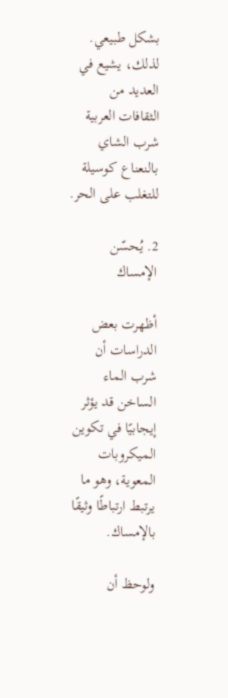بشكل طبيعي. لذلك، يشيع في العديد من الثقافات العربية شرب الشاي بالنعناع كوسيلة للتغلب على الحر.

2. يُحسّن الإمساك

أظهرت بعض الدراسات أن شرب الماء الساخن قد يؤثر إيجابيًا في تكوين الميكروبات المعوية، وهو ما يرتبط ارتباطًا وثيقًا بالإمساك.

ولوحظ أن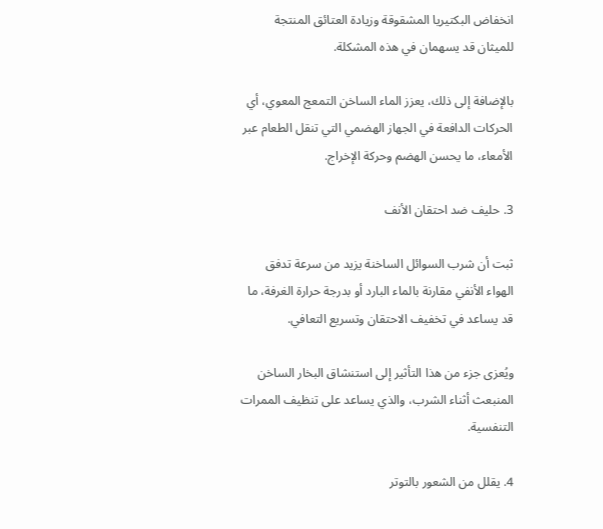انخفاض البكتيريا المشقوقة وزيادة العتائق المنتجة للميثان قد يسهمان في هذه المشكلة.

بالإضافة إلى ذلك، يعزز الماء الساخن التمعج المعوي، أي الحركات الدافعة في الجهاز الهضمي التي تنقل الطعام عبر الأمعاء، ما يحسن الهضم وحركة الإخراج.

3. حليف ضد احتقان الأنف

ثبت أن شرب السوائل الساخنة يزيد من سرعة تدفق الهواء الأنفي مقارنة بالماء البارد أو بدرجة حرارة الغرفة، ما قد يساعد في تخفيف الاحتقان وتسريع التعافي.

ويُعزى جزء من هذا التأثير إلى استنشاق البخار الساخن المنبعث أثناء الشرب، والذي يساعد على تنظيف الممرات التنفسية.

4. يقلل من الشعور بالتوتر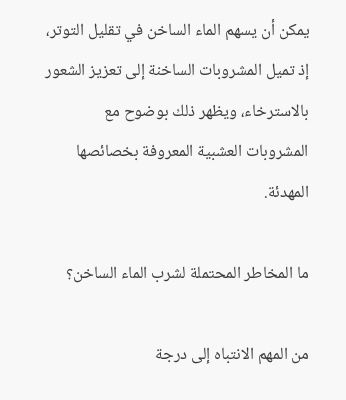يمكن أن يسهم الماء الساخن في تقليل التوتر، إذ تميل المشروبات الساخنة إلى تعزيز الشعور بالاسترخاء، ويظهر ذلك بوضوح مع المشروبات العشبية المعروفة بخصائصها المهدئة.

ما المخاطر المحتملة لشرب الماء الساخن؟

من المهم الانتباه إلى درجة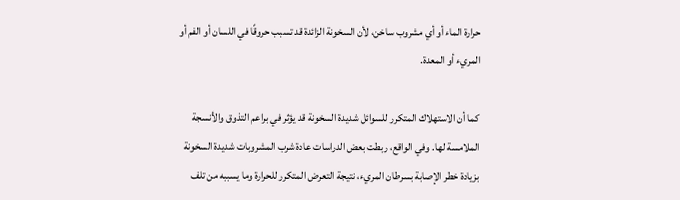حرارة الماء أو أي مشروب ساخن، لأن السخونة الزائدة قد تسبب حروقًا في اللسان أو الفم أو المريء أو المعدة.

كما أن الاستهلاك المتكرر للسوائل شديدة السخونة قد يؤثر في براعم التذوق والأنسجة الملامسة لها. وفي الواقع، ربطت بعض الدراسات عادة شرب المشروبات شديدة السخونة بزيادة خطر الإصابة بسرطان المريء، نتيجة التعرض المتكرر للحرارة وما يسببه من تلف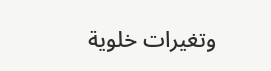وتغيرات خلوية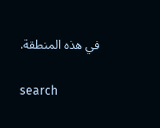في هذه المنطقة.

search